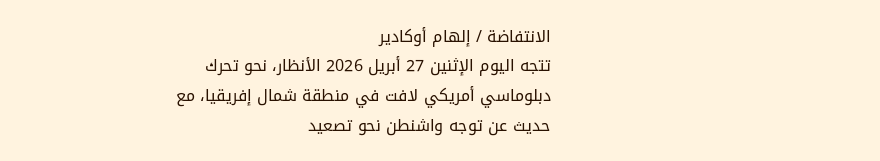الانتفاضة / إلهام أوكادير
تتجه اليوم الإثنين 27 أبريل 2026 الأنظار، نحو تحرك دبلوماسي أمريكي لافت في منطقة شمال إفريقيا، مع حديث عن توجه واشنطن نحو تصعيد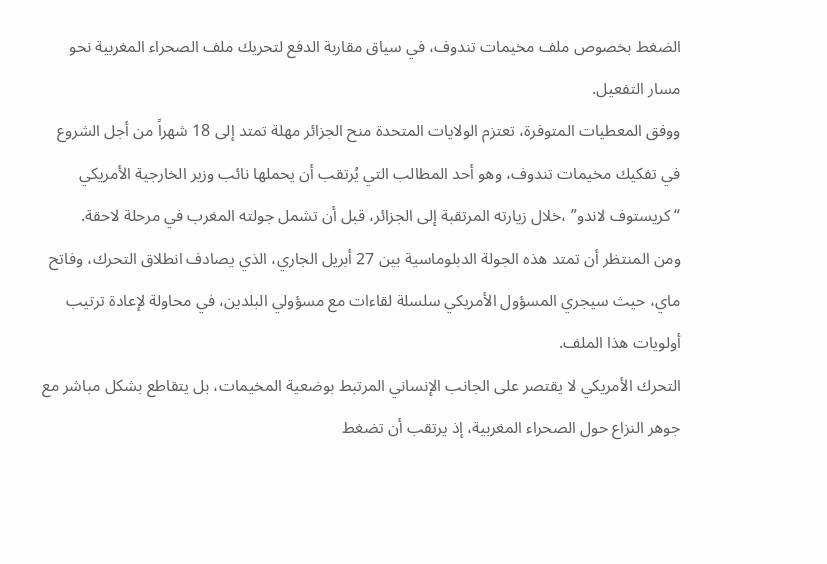الضغط بخصوص ملف مخيمات تندوف، في سياق مقاربة الدفع لتحريك ملف الصحراء المغربية نحو مسار التفعيل.
ووفق المعطيات المتوفرة، تعتزم الولايات المتحدة منح الجزائر مهلة تمتد إلى 18 شهراً من أجل الشروع في تفكيك مخيمات تندوف، وهو أحد المطالب التي يُرتقب أن يحملها نائب وزير الخارجية الأمريكي “كريستوف لاندو” ،خلال زيارته المرتقبة إلى الجزائر، قبل أن تشمل جولته المغرب في مرحلة لاحقة.
ومن المنتظر أن تمتد هذه الجولة الدبلوماسية بين 27 أبريل الجاري، الذي يصادف انطلاق التحرك، وفاتح ماي، حيث سيجري المسؤول الأمريكي سلسلة لقاءات مع مسؤولي البلدين، في محاولة لإعادة ترتيب أولويات هذا الملف.
التحرك الأمريكي لا يقتصر على الجانب الإنساني المرتبط بوضعية المخيمات، بل يتقاطع بشكل مباشر مع جوهر النزاع حول الصحراء المغربية، إذ يرتقب أن تضغط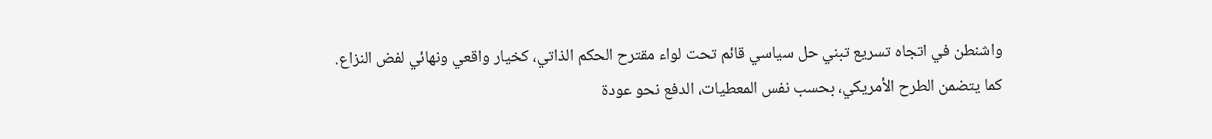واشنطن في اتجاه تسريع تبني حل سياسي قائم تحت لواء مقترح الحكم الذاتي، كخيار واقعي ونهائي لفض النزاع.
كما يتضمن الطرح الأمريكي، بحسب نفس المعطيات، الدفع نحو عودة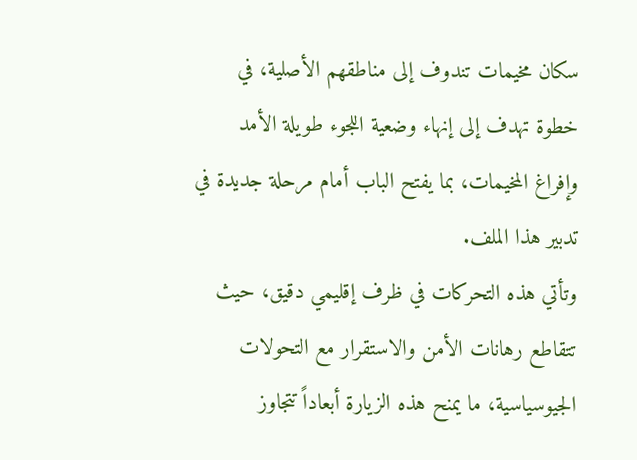سكان مخيمات تندوف إلى مناطقهم الأصلية، في خطوة تهدف إلى إنهاء وضعية اللجوء طويلة الأمد وإفراغ المخيمات، بما يفتح الباب أمام مرحلة جديدة في تدبير هذا الملف.
وتأتي هذه التحركات في ظرف إقليمي دقيق، حيث تتقاطع رهانات الأمن والاستقرار مع التحولات الجيوسياسية، ما يمنح هذه الزيارة أبعاداً تتجاوز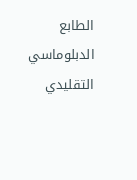الطابع الدبلوماسي التقليدي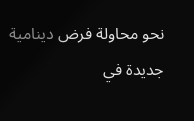نحو محاولة فرض دينامية جديدة في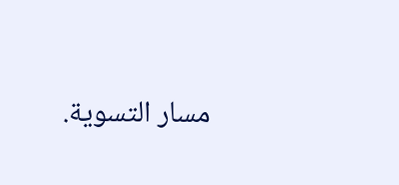مسار التسوية.